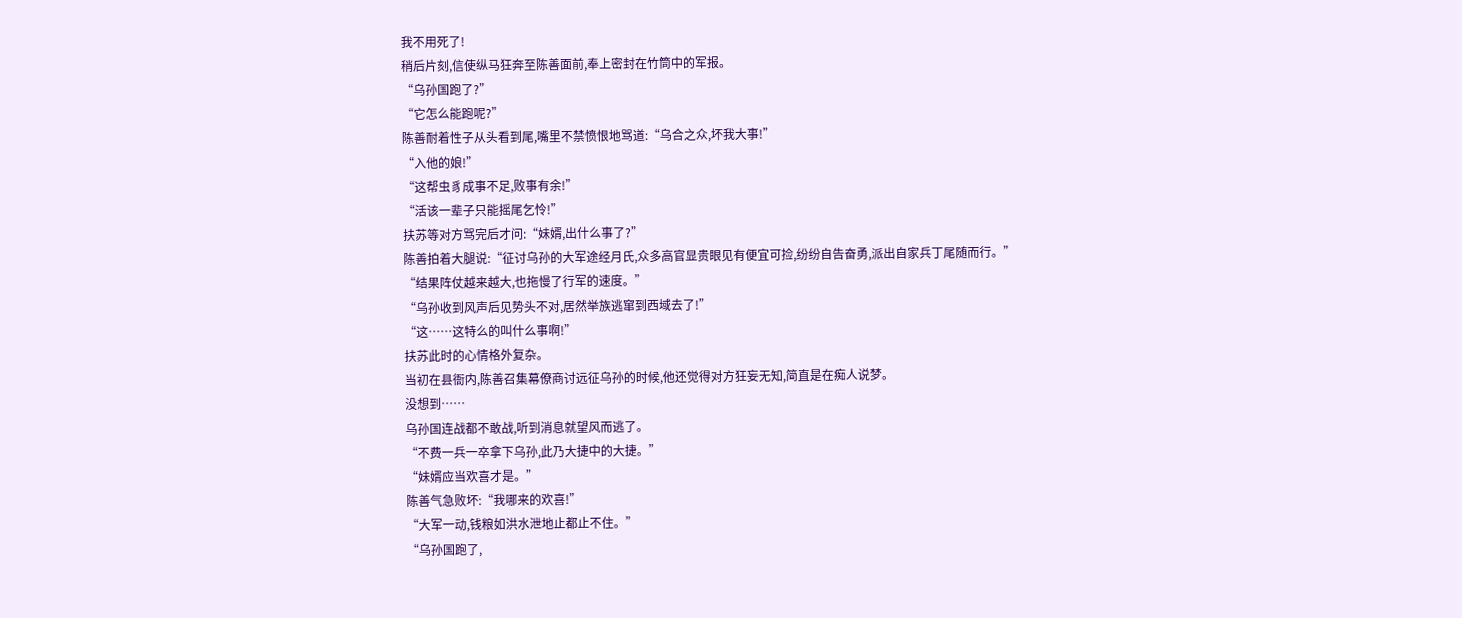我不用死了!
稍后片刻,信使纵马狂奔至陈善面前,奉上密封在竹筒中的军报。
“乌孙国跑了?”
“它怎么能跑呢?”
陈善耐着性子从头看到尾,嘴里不禁愤恨地骂道:“乌合之众,坏我大事!”
“入他的娘!”
“这帮虫豸成事不足,败事有余!”
“活该一辈子只能摇尾乞怜!”
扶苏等对方骂完后才问:“妹婿,出什么事了?”
陈善拍着大腿说:“征讨乌孙的大军途经月氏,众多高官显贵眼见有便宜可捡,纷纷自告奋勇,派出自家兵丁尾随而行。”
“结果阵仗越来越大,也拖慢了行军的速度。”
“乌孙收到风声后见势头不对,居然举族逃窜到西域去了!”
“这……这特么的叫什么事啊!”
扶苏此时的心情格外复杂。
当初在县衙内,陈善召集幕僚商讨远征乌孙的时候,他还觉得对方狂妄无知,简直是在痴人说梦。
没想到……
乌孙国连战都不敢战,听到消息就望风而逃了。
“不费一兵一卒拿下乌孙,此乃大捷中的大捷。”
“妹婿应当欢喜才是。”
陈善气急败坏:“我哪来的欢喜!”
“大军一动,钱粮如洪水泄地止都止不住。”
“乌孙国跑了,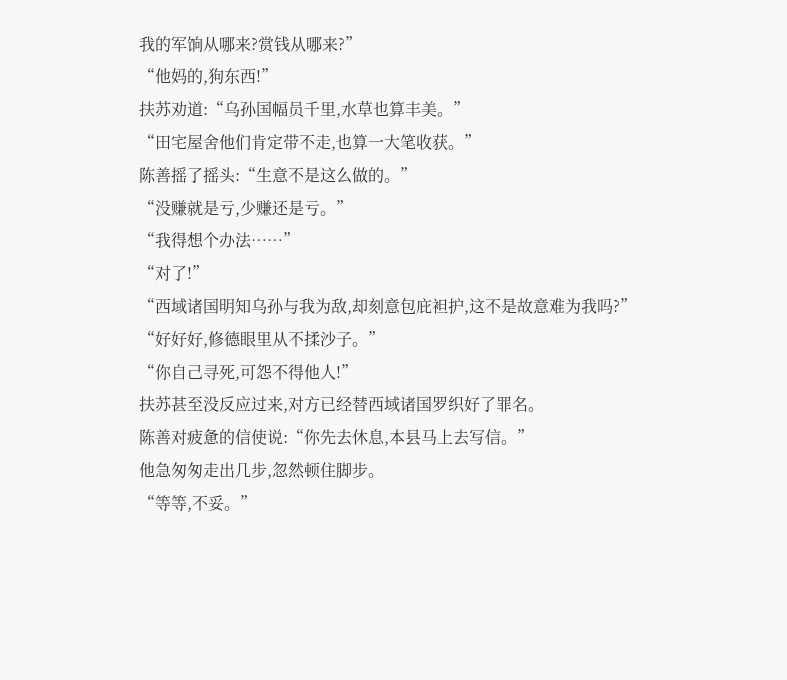我的军饷从哪来?赏钱从哪来?”
“他妈的,狗东西!”
扶苏劝道:“乌孙国幅员千里,水草也算丰美。”
“田宅屋舍他们肯定带不走,也算一大笔收获。”
陈善摇了摇头:“生意不是这么做的。”
“没赚就是亏,少赚还是亏。”
“我得想个办法……”
“对了!”
“西域诸国明知乌孙与我为敌,却刻意包庇袒护,这不是故意难为我吗?”
“好好好,修德眼里从不揉沙子。”
“你自己寻死,可怨不得他人!”
扶苏甚至没反应过来,对方已经替西域诸国罗织好了罪名。
陈善对疲惫的信使说:“你先去休息,本县马上去写信。”
他急匆匆走出几步,忽然顿住脚步。
“等等,不妥。”